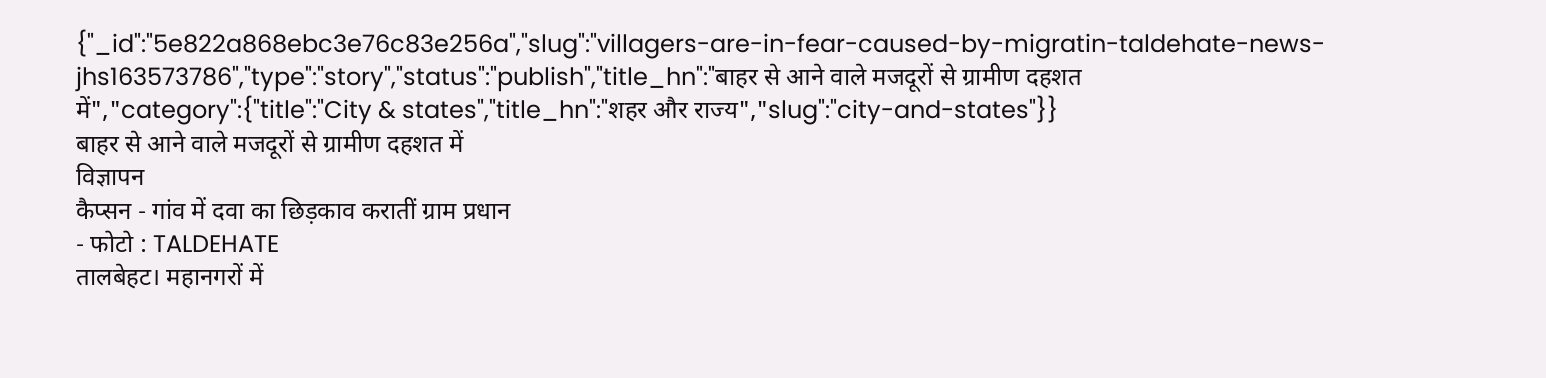{"_id":"5e822a868ebc3e76c83e256a","slug":"villagers-are-in-fear-caused-by-migratin-taldehate-news-jhs163573786","type":"story","status":"publish","title_hn":"बाहर से आने वाले मजदूरों से ग्रामीण दहशत में","category":{"title":"City & states","title_hn":"शहर और राज्य","slug":"city-and-states"}}
बाहर से आने वाले मजदूरों से ग्रामीण दहशत में
विज्ञापन
कैप्सन - गांव में दवा का छिड़काव करातीं ग्राम प्रधान
- फोटो : TALDEHATE
तालबेहट। महानगरों में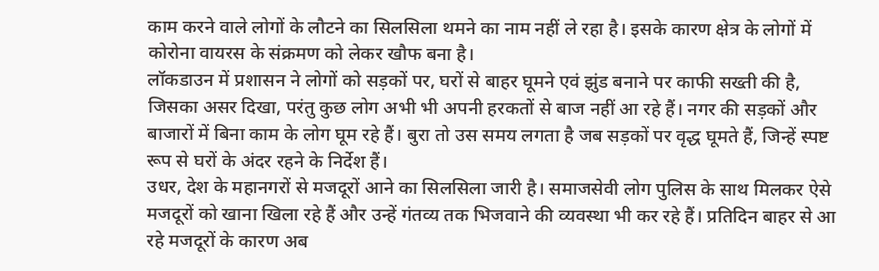काम करने वाले लोगों के लौटने का सिलसिला थमने का नाम नहीं ले रहा है। इसके कारण क्षेत्र के लोगों में कोरोना वायरस के संक्रमण को लेकर खौफ बना है।
लॉकडाउन में प्रशासन ने लोगों को सड़कों पर, घरों से बाहर घूमने एवं झुंड बनाने पर काफी सख्ती की है, जिसका असर दिखा, परंतु कुछ लोग अभी भी अपनी हरकतों से बाज नहीं आ रहे हैं। नगर की सड़कों और बाजारों में बिना काम के लोग घूम रहे हैं। बुरा तो उस समय लगता है जब सड़कों पर वृद्ध घूमते हैं, जिन्हें स्पष्ट रूप से घरों के अंदर रहने के निर्देश हैं।
उधर, देश के महानगरों से मजदूरों आने का सिलसिला जारी है। समाजसेवी लोग पुलिस के साथ मिलकर ऐसे मजदूरों को खाना खिला रहे हैं और उन्हें गंतव्य तक भिजवाने की व्यवस्था भी कर रहे हैं। प्रतिदिन बाहर से आ रहे मजदूरों के कारण अब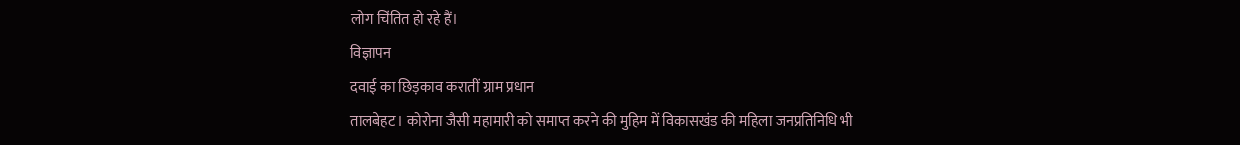लोग चिंतित हो रहे हैं।
विज्ञापन
दवाई का छिड़काव करातीं ग्राम प्रधान
तालबेहट। कोरोना जैसी महामारी को समाप्त करने की मुहिम में विकासखंड की महिला जनप्रतिनिधि भी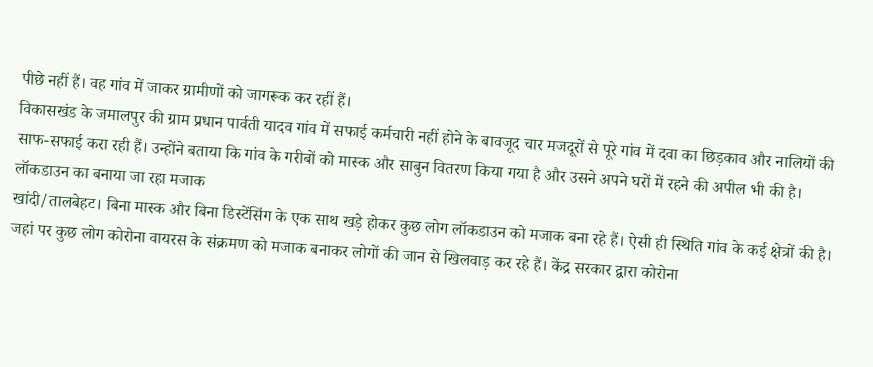पीछे नहीं हैं। वह गांव में जाकर ग्रामीणों को जागरूक कर रहीं हैं।
विकासखंड के जमालपुर की ग्राम प्रधान पार्वती यादव गांव में सफाई कर्मचारी नहीं होने के बावजूद चार मजदूरों से पूरे गांव में दवा का छिड़काव और नालियों की साफ-सफाई करा रही हैं। उन्होंने बताया कि गांव के गरीबों को मास्क और साबुन वितरण किया गया है और उसने अपने घरों में रहने की अपील भी की है।
लॉकडाउन का बनाया जा रहा मजाक
खांदी/तालबेहट। बिना मास्क और बिना डिस्टेंसिंग के एक साथ खड़े होकर कुछ लोग लॉकडाउन को मजाक बना रहे हैं। ऐसी ही स्थिति गांव के कई क्षेत्रों की है। जहां पर कुछ लोग कोरोना वायरस के संक्रमण को मजाक बनाकर लोगों की जान से खिलवाड़ कर रहे हैं। केंद्र सरकार द्वारा कोरोना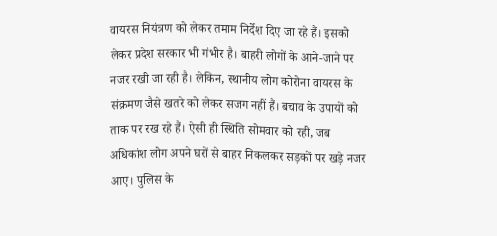वायरस नियंत्रण को लेकर तमाम निर्देश दिए जा रहे हैं। इसको लेकर प्रदेश सरकार भी गंभीर है। बाहरी लोगों के आने-जाने पर नजर रखी जा रही है। लेकिन, स्थानीय लोग कोरोना वायरस के संक्रमण जैसे खतरे को लेकर सजग नहीं हैं। बचाव के उपायों को ताक पर रख रहे हैं। ऐसी ही स्थिति सोमवार को रही, जब अधिकांश लोग अपने घरों से बाहर निकलकर सड़कों पर खड़े नजर आए। पुलिस के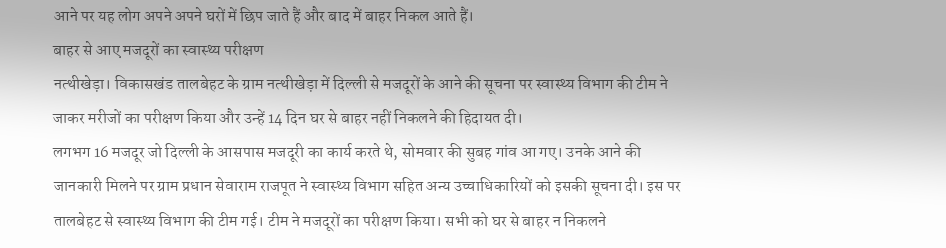आने पर यह लोग अपने अपने घरों में छिप जाते हैं और बाद में बाहर निकल आते हैं।
बाहर से आए मजदूरों का स्वास्थ्य परीक्षण
नत्थीखेड़ा। विकासखंड तालबेहट के ग्राम नत्थीखेड़ा में दिल्ली से मजदूरों के आने की सूचना पर स्वास्थ्य विभाग की टीम ने जाकर मरीजों का परीक्षण किया और उन्हें 14 दिन घर से बाहर नहीं निकलने की हिदायत दी।
लगभग 16 मजदूर जो दिल्ली के आसपास मजदूरी का कार्य करते थे, सोमवार की सुबह गांव आ गए। उनके आने की जानकारी मिलने पर ग्राम प्रधान सेवाराम राजपूत ने स्वास्थ्य विभाग सहित अन्य उच्चाधिकारियों को इसकी सूचना दी। इस पर तालबेहट से स्वास्थ्य विभाग की टीम गई। टीम ने मजदूरों का परीक्षण किया। सभी को घर से बाहर न निकलने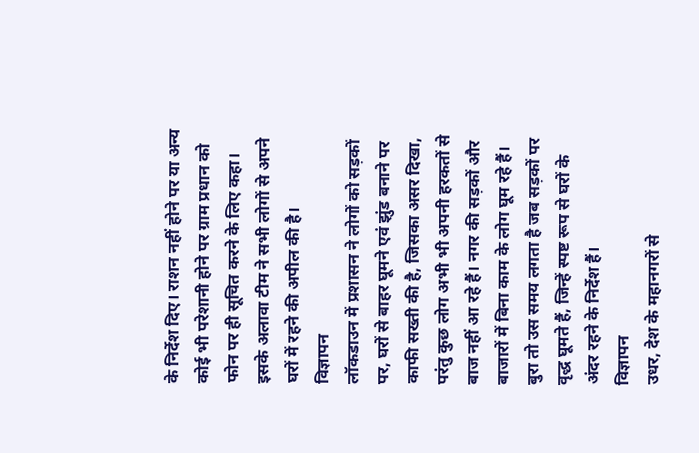के निर्देश दिए। राशन नहीं होने पर या अन्य कोई भी परेशानी होने पर ग्राम प्रधान को फोन पर ही सूचित करने के लिए कहा। इसके अलावा टीम ने सभी लोगों से अपने घरों में रहने की अपील की है।
विज्ञापन
लॉकडाउन में प्रशासन ने लोगों को सड़कों पर, घरों से बाहर घूमने एवं झुंड बनाने पर काफी सख्ती की है, जिसका असर दिखा, परंतु कुछ लोग अभी भी अपनी हरकतों से बाज नहीं आ रहे हैं। नगर की सड़कों और बाजारों में बिना काम के लोग घूम रहे हैं। बुरा तो उस समय लगता है जब सड़कों पर वृद्ध घूमते हैं, जिन्हें स्पष्ट रूप से घरों के अंदर रहने के निर्देश हैं।
विज्ञापन
उधर, देश के महानगरों से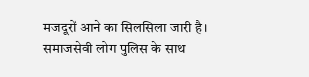मजदूरों आने का सिलसिला जारी है। समाजसेवी लोग पुलिस के साथ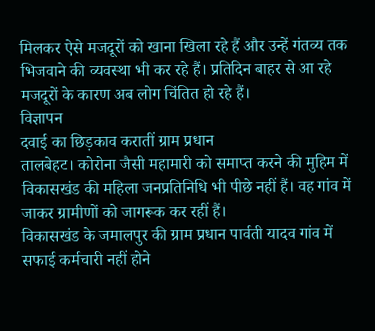मिलकर ऐसे मजदूरों को खाना खिला रहे हैं और उन्हें गंतव्य तक भिजवाने की व्यवस्था भी कर रहे हैं। प्रतिदिन बाहर से आ रहे मजदूरों के कारण अब लोग चिंतित हो रहे हैं।
विज्ञापन
दवाई का छिड़काव करातीं ग्राम प्रधान
तालबेहट। कोरोना जैसी महामारी को समाप्त करने की मुहिम में विकासखंड की महिला जनप्रतिनिधि भी पीछे नहीं हैं। वह गांव में जाकर ग्रामीणों को जागरूक कर रहीं हैं।
विकासखंड के जमालपुर की ग्राम प्रधान पार्वती यादव गांव में सफाई कर्मचारी नहीं होने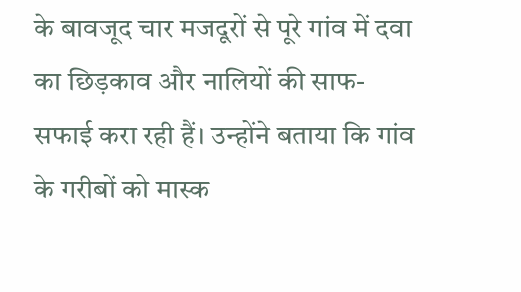के बावजूद चार मजदूरों से पूरे गांव में दवा का छिड़काव और नालियों की साफ-सफाई करा रही हैं। उन्होंने बताया कि गांव के गरीबों को मास्क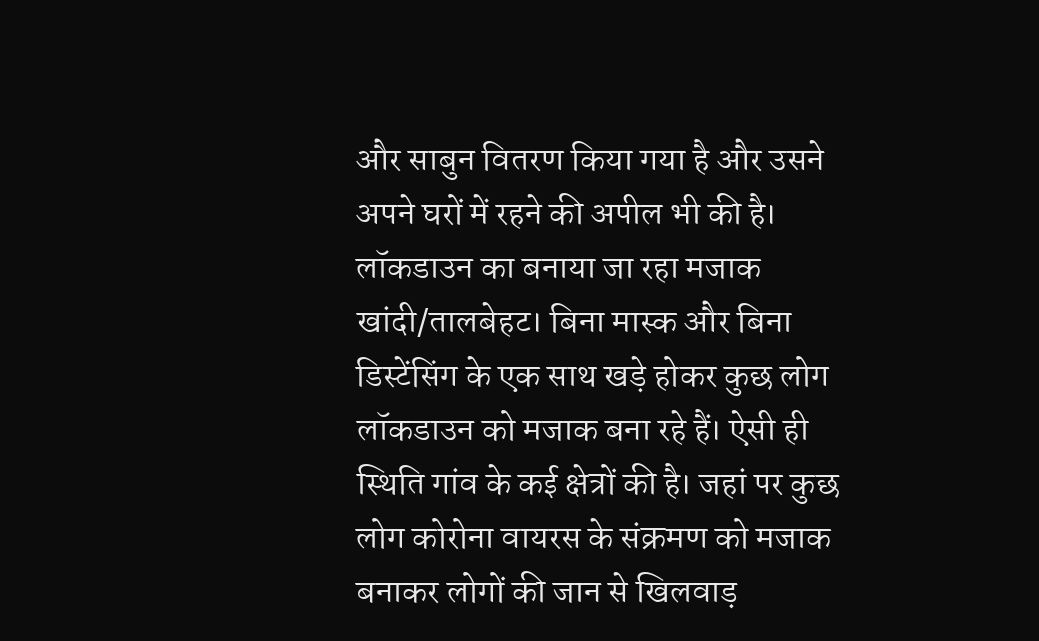और साबुन वितरण किया गया है और उसने अपने घरों में रहने की अपील भी की है।
लॉकडाउन का बनाया जा रहा मजाक
खांदी/तालबेहट। बिना मास्क और बिना डिस्टेंसिंग के एक साथ खड़े होकर कुछ लोग लॉकडाउन को मजाक बना रहे हैं। ऐसी ही स्थिति गांव के कई क्षेत्रों की है। जहां पर कुछ लोग कोरोना वायरस के संक्रमण को मजाक बनाकर लोगों की जान से खिलवाड़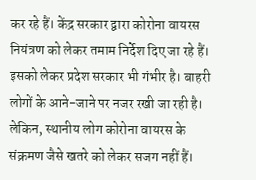कर रहे हैं। केंद्र सरकार द्वारा कोरोना वायरस नियंत्रण को लेकर तमाम निर्देश दिए जा रहे हैं। इसको लेकर प्रदेश सरकार भी गंभीर है। बाहरी लोगों के आने-जाने पर नजर रखी जा रही है। लेकिन, स्थानीय लोग कोरोना वायरस के संक्रमण जैसे खतरे को लेकर सजग नहीं हैं।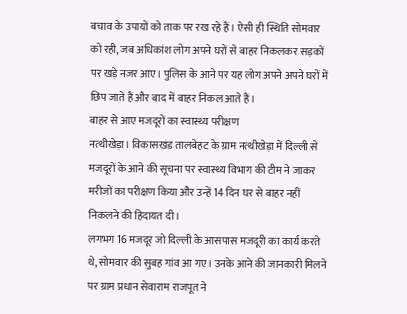बचाव के उपायों को ताक पर रख रहे हैं। ऐसी ही स्थिति सोमवार को रही, जब अधिकांश लोग अपने घरों से बाहर निकलकर सड़कों पर खड़े नजर आए। पुलिस के आने पर यह लोग अपने अपने घरों में छिप जाते हैं और बाद में बाहर निकल आते हैं।
बाहर से आए मजदूरों का स्वास्थ्य परीक्षण
नत्थीखेड़ा। विकासखंड तालबेहट के ग्राम नत्थीखेड़ा में दिल्ली से मजदूरों के आने की सूचना पर स्वास्थ्य विभाग की टीम ने जाकर मरीजों का परीक्षण किया और उन्हें 14 दिन घर से बाहर नहीं निकलने की हिदायत दी।
लगभग 16 मजदूर जो दिल्ली के आसपास मजदूरी का कार्य करते थे, सोमवार की सुबह गांव आ गए। उनके आने की जानकारी मिलने पर ग्राम प्रधान सेवाराम राजपूत ने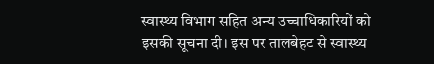स्वास्थ्य विभाग सहित अन्य उच्चाधिकारियों को इसकी सूचना दी। इस पर तालबेहट से स्वास्थ्य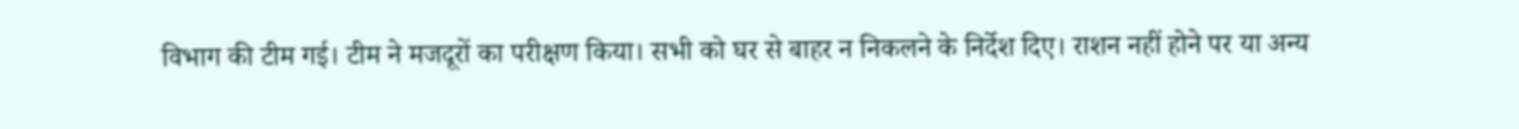विभाग की टीम गई। टीम ने मजदूरों का परीक्षण किया। सभी को घर से बाहर न निकलने के निर्देश दिए। राशन नहीं होने पर या अन्य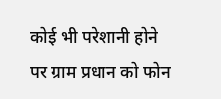कोई भी परेशानी होने पर ग्राम प्रधान को फोन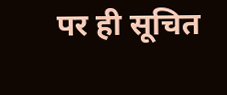पर ही सूचित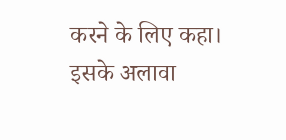करने के लिए कहा। इसके अलावा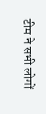टीम ने सभी लोगों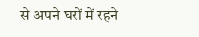से अपने घरों में रहने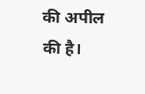की अपील की है।